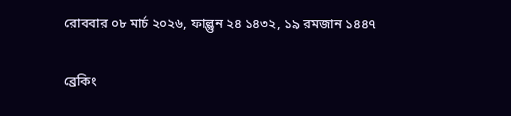রোববার ০৮ মার্চ ২০২৬, ফাল্গুন ২৪ ১৪৩২, ১৯ রমজান ১৪৪৭

ব্রেকিং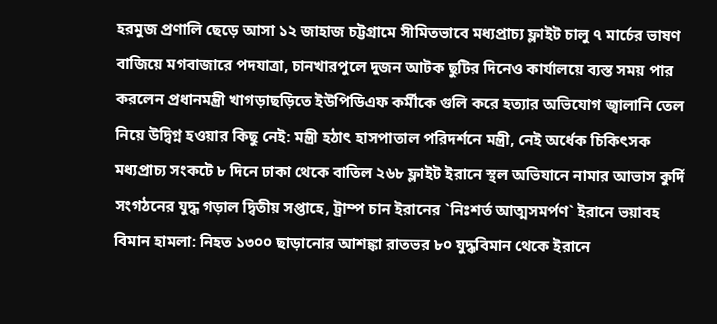হরমুজ প্রণালি ছেড়ে আসা ১২ জাহাজ চট্টগ্রামে সীমিতভাবে মধ্যপ্রাচ্য ফ্লাইট চালু ৭ মার্চের ভাষণ বাজিয়ে মগবাজারে পদযাত্রা, চানখারপুলে দুজন আটক ছুটির দিনেও কার্যালয়ে ব্যস্ত সময় পার করলেন প্রধানমন্ত্রী খাগড়াছড়িতে ইউপিডিএফ কর্মীকে গুলি করে হত্যার অভিযোগ জ্বালানি তেল নিয়ে উদ্বিগ্ন হওয়ার কিছু নেই: মন্ত্রী হঠাৎ হাসপাতাল পরিদর্শনে মন্ত্রী, নেই অর্ধেক চিকিৎসক মধ্যপ্রাচ্য সংকটে ৮ দিনে ঢাকা থেকে বাতিল ২৬৮ ফ্লাইট ইরানে স্থল অভিযানে নামার আভাস কুর্দি সংগঠনের যুদ্ধ গড়াল দ্বিতীয় সপ্তাহে, ট্রাম্প চান ইরানের `নিঃশর্ত আত্মসমর্পণ` ইরানে ভয়াবহ বিমান হামলা: নিহত ১৩০০ ছাড়ানোর আশঙ্কা রাতভর ৮০ যুদ্ধবিমান থেকে ইরানে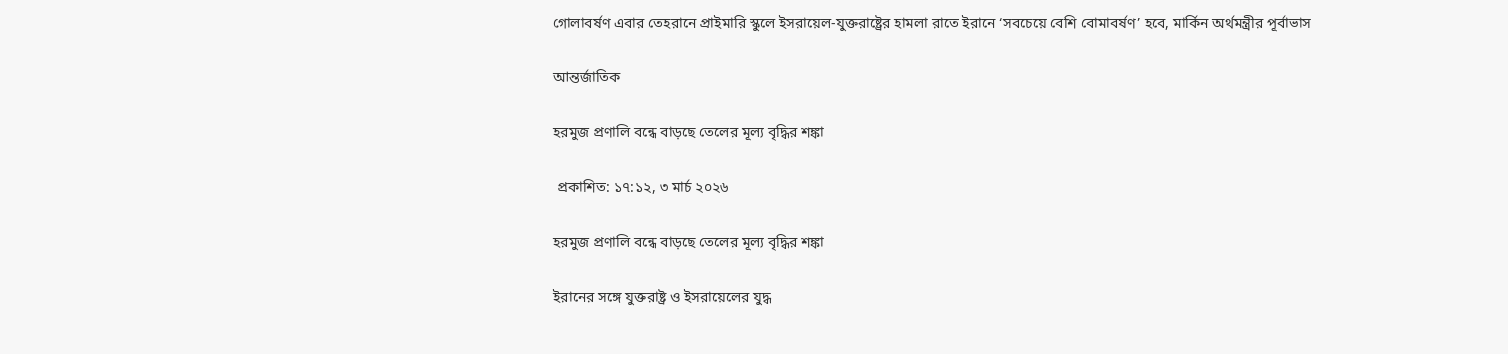গোলাবর্ষণ এবার তেহরানে প্রাইমারি স্কুলে ইসরায়েল-যুক্তরাষ্ট্রের হামলা রাতে ইরানে ‘সবচেয়ে বেশি বোমাবর্ষণ’ হবে, মার্কিন অর্থমন্ত্রীর পূর্বাভাস

আন্তর্জাতিক

হরমুজ প্রণালি বন্ধে বাড়ছে তেলের মূল্য বৃদ্ধির শঙ্কা

 প্রকাশিত: ১৭:১২, ৩ মার্চ ২০২৬

হরমুজ প্রণালি বন্ধে বাড়ছে তেলের মূল্য বৃদ্ধির শঙ্কা

ইরানের সঙ্গে যুক্তরাষ্ট্র ও ইসরায়েলের যুদ্ধ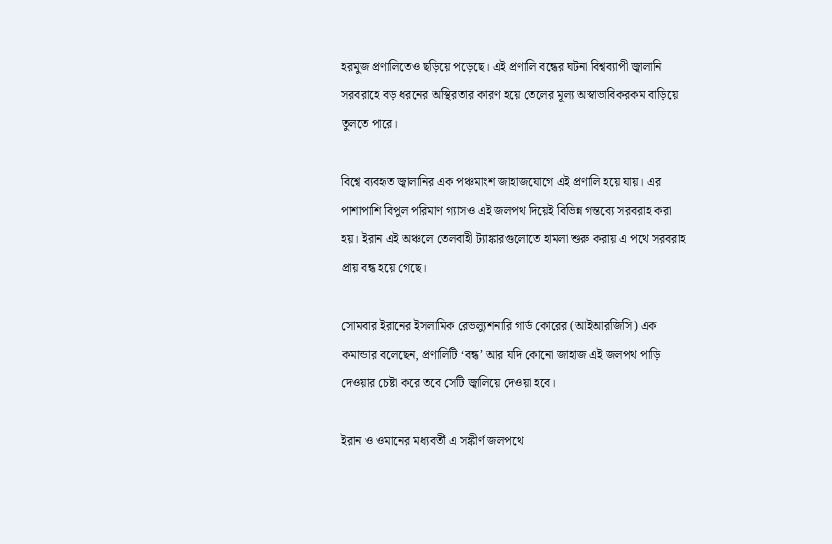হরমুজ প্রণালিতেও ছড়িয়ে পড়েছে। এই প্রণালি বন্ধের ঘটনা বিশ্বব্যাপী জ্বালানি সরবরাহে বড় ধরনের অস্থিরতার কারণ হয়ে তেলের মূল্য অস্বাভাবিকরকম বাড়িয়ে তুলতে পারে।

বিশ্বে ব্যবহৃত জ্বালানির এক পঞ্চমাংশ জাহাজযোগে এই প্রণালি হয়ে যায়। এর পাশাপাশি বিপুল পরিমাণ গ্যাসও এই জলপথ দিয়েই বিভিন্ন গন্তব্যে সরবরাহ করা হয়। ইরান এই অঞ্চলে তেলবাহী ট্যাঙ্কারগুলোতে হামলা শুরু করায় এ পথে সরবরাহ প্রায় বন্ধ হয়ে গেছে।

সোমবার ইরানের ইসলামিক রেভল্যুশনারি গার্ড কোরের (আইআরজিসি) এক কমান্ডার বলেছেন, প্রণালিটি ‘বন্ধ’ আর যদি কোনো জাহাজ এই জলপথ পাড়ি দেওয়ার চেষ্টা করে তবে সেটি জ্বালিয়ে দেওয়া হবে।

ইরান ও ওমানের মধ্যবর্তী এ সঙ্কীর্ণ জলপথে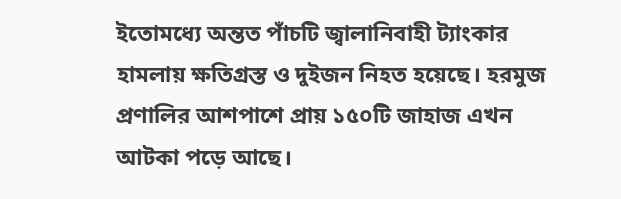ইতোমধ্যে অন্তত পাঁচটি জ্বালানিবাহী ট্যাংকার হামলায় ক্ষতিগ্রস্ত ও দুইজন নিহত হয়েছে। হরমুজ প্রণালির আশপাশে প্রায় ১৫০টি জাহাজ এখন আটকা পড়ে আছে।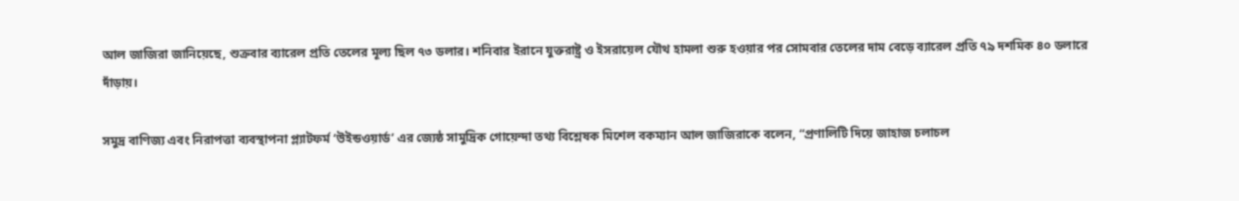আল জাজিরা জানিয়েছে, শুক্রবার ব্যারেল প্রতি তেলের মূল্য ছিল ৭৩ ডলার। শনিবার ইরানে যুক্তরাষ্ট্র ও ইসরায়েল যৌথ হামলা শুরু হওয়ার পর সোমবার তেলের দাম বেড়ে ব্যারেল প্রতি ৭৯ দশমিক ৪০ ডলারে দাঁড়ায়।

সমুদ্র বাণিজ্য এবং নিরাপত্তা ব্যবস্থাপনা প্ল্যাটফর্ম ‘উইন্ডওয়ার্ড’ এর জ্যেষ্ঠ সামুদ্রিক গোয়েন্দা তথ্য বিশ্লেষক মিশেল বকম্যান আল জাজিরাকে বলেন, “প্রণালিটি দিয়ে জাহাজ চলাচল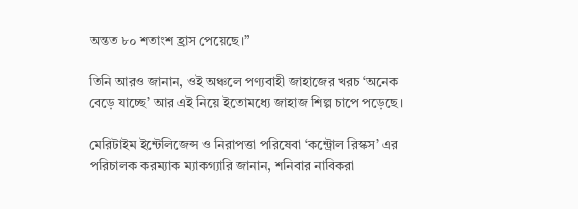অন্তত ৮০ শতাংশ হ্রাস পেয়েছে।”

তিনি আরও জানান, ওই অঞ্চলে পণ্যবাহী জাহাজের খরচ ‘অনেক বেড়ে যাচ্ছে’ আর এই নিয়ে ইতোমধ্যে জাহাজ শিল্প চাপে পড়েছে।

মেরিটাইম ইন্টেলিজেন্স ও নিরাপত্তা পরিষেবা ‘কন্ট্রোল রিস্কস’ এর পরিচালক করম্যাক ম্যাকগ্যারি জানান, শনিবার নাবিকরা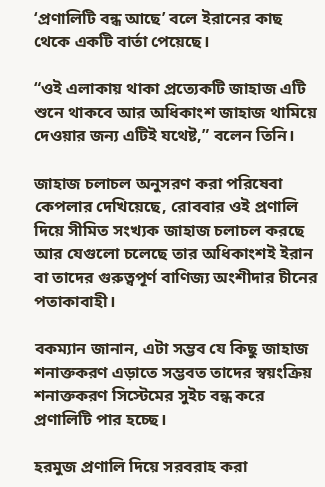‘প্রণালিটি বন্ধ আছে’ বলে ইরানের কাছ থেকে একটি বার্তা পেয়েছে।

“ওই এলাকায় থাকা প্রত্যেকটি জাহাজ এটি শুনে থাকবে আর অধিকাংশ জাহাজ থামিয়ে দেওয়ার জন্য এটিই যথেষ্ট,” বলেন তিনি।

জাহাজ চলাচল অনুসরণ করা পরিষেবা কেপলার দেখিয়েছে, রোববার ওই প্রণালি দিয়ে সীমিত সংখ্যক জাহাজ চলাচল করছে আর যেগুলো চলেছে তার অধিকাংশই ইরান বা তাদের গুরুত্বপূর্ণ বাণিজ্য অংশীদার চীনের পতাকাবাহী।

বকম্যান জানান, এটা সম্ভব যে কিছু জাহাজ শনাক্তকরণ এড়াতে সম্ভবত তাদের স্বয়ংক্রিয় শনাক্তকরণ সিস্টেমের সুইচ বন্ধ করে প্রণালিটি পার হচ্ছে।

হরমুজ প্রণালি দিয়ে সরবরাহ করা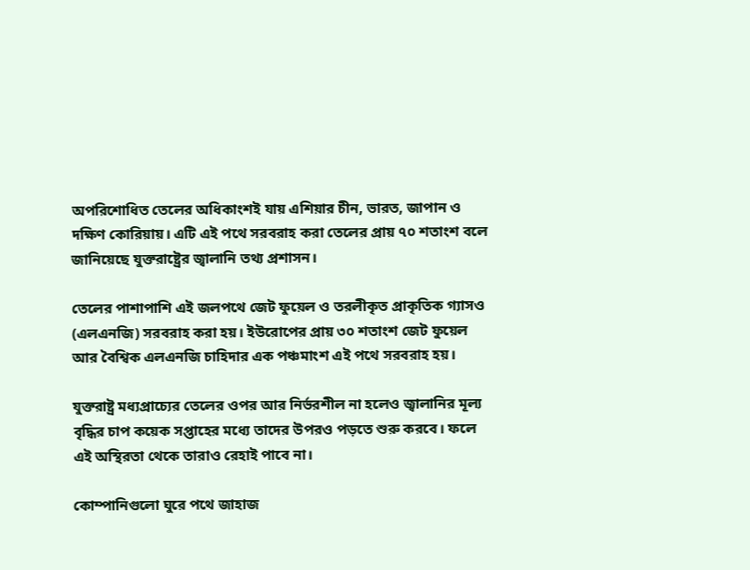অপরিশোধিত তেলের অধিকাংশই যায় এশিয়ার চীন, ভারত, জাপান ও দক্ষিণ কোরিয়ায়। এটি এই পথে সরবরাহ করা তেলের প্রায় ৭০ শতাংশ বলে জানিয়েছে যুক্তরাষ্ট্রের জ্বালানি তথ্য প্রশাসন।

তেলের পাশাপাশি এই জলপথে জেট ফুয়েল ও তরলীকৃত প্রাকৃতিক গ্যাসও (এলএনজি) সরবরাহ করা হয়। ইউরোপের প্রায় ৩০ শতাংশ জেট ফুয়েল আর বৈশ্বিক এলএনজি চাহিদার এক পঞ্চমাংশ এই পথে সরবরাহ হয়।

যুক্তরাষ্ট্র মধ্যপ্রাচ্যের তেলের ওপর আর নির্ভরশীল না হলেও জ্বালানির মূল্য বৃদ্ধির চাপ কয়েক সপ্তাহের মধ্যে তাদের উপরও পড়তে শুরু করবে। ফলে এই অস্থিরতা থেকে তারাও রেহাই পাবে না।

কোম্পানিগুলো ঘুরে পথে জাহাজ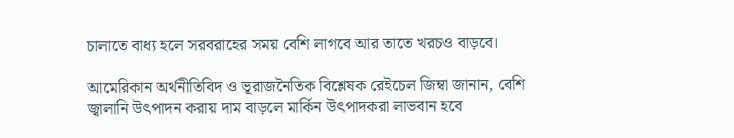চালাতে বাধ্য হলে সরবরাহের সময় বেশি লাগবে আর তাতে খরচও বাড়বে।

আমেরিকান অর্থনীতিবিদ ও ভূরাজনৈতিক বিশ্লেষক রেইচেল জিম্বা জানান, বেশি জ্বালানি উৎপাদন করায় দাম বাড়লে মার্কিন উৎপাদকরা লাভবান হবে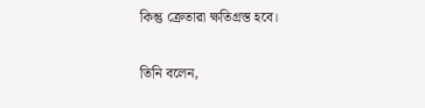কিন্তু ক্রেতারা ক্ষতিগ্রস্ত হবে।

তিনি বলেন,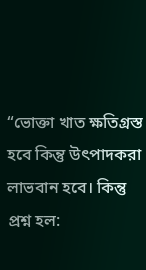“ভোক্তা খাত ক্ষতিগ্রস্ত হবে কিন্তু উৎপাদকরা লাভবান হবে। কিন্তু প্রশ্ন হল: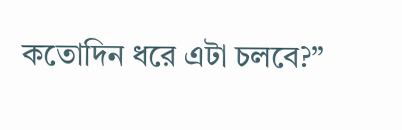কতোদিন ধরে এটা চলবে?”